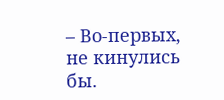– Во-первых, не кинулись бы.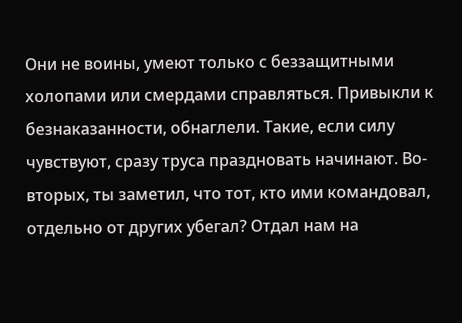Они не воины, умеют только с беззащитными холопами или смердами справляться. Привыкли к безнаказанности, обнаглели. Такие, если силу чувствуют, сразу труса праздновать начинают. Во-вторых, ты заметил, что тот, кто ими командовал, отдельно от других убегал? Отдал нам на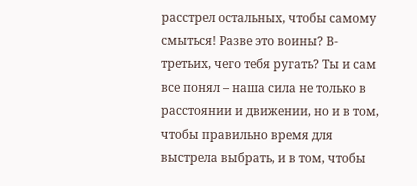расстрел остальных, чтобы самому смыться! Разве это воины? В-третьих, чего тебя ругать? Ты и сам все понял – наша сила не только в расстоянии и движении, но и в том, чтобы правильно время для выстрела выбрать, и в том, чтобы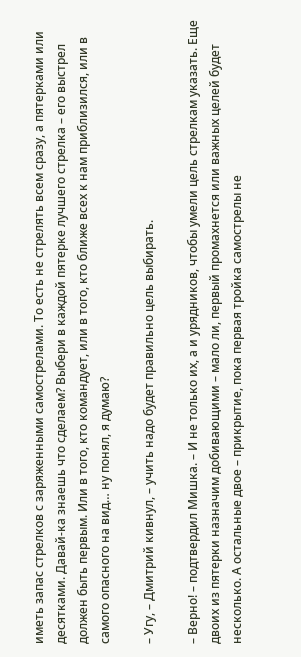иметь запас стрелков с заряженными самострелами. То есть не стрелять всем сразу, а пятерками или десятками. Давай-ка знаешь что сделаем? Выбери в каждой пятерке лучшего стрелка – его выстрел должен быть первым. Или в того, кто командует, или в того, кто ближе всех к нам приблизился, или в самого опасного на вид… ну понял, я думаю?

– Угу, – Дмитрий кивнул, – учить надо будет правильно цель выбирать.

– Верно! – подтвердил Мишка. – И не только их, а и урядников, чтобы умели цель стрелкам указать. Еще двоих из пятерки назначим добивающими – мало ли, первый промахнется или важных целей будет несколько. А остальные двое – прикрытие, пока первая тройка самострелы не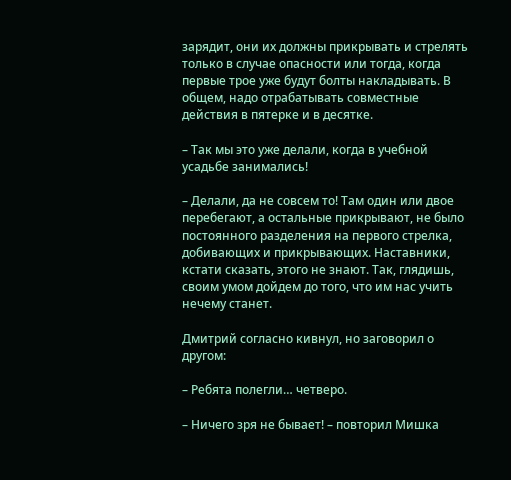зарядит, они их должны прикрывать и стрелять только в случае опасности или тогда, когда первые трое уже будут болты накладывать. В общем, надо отрабатывать совместные действия в пятерке и в десятке.

– Так мы это уже делали, когда в учебной усадьбе занимались!

– Делали, да не совсем то! Там один или двое перебегают, а остальные прикрывают, не было постоянного разделения на первого стрелка, добивающих и прикрывающих. Наставники, кстати сказать, этого не знают. Так, глядишь, своим умом дойдем до того, что им нас учить нечему станет.

Дмитрий согласно кивнул, но заговорил о другом:

– Ребята полегли… четверо.

– Ничего зря не бывает! – повторил Мишка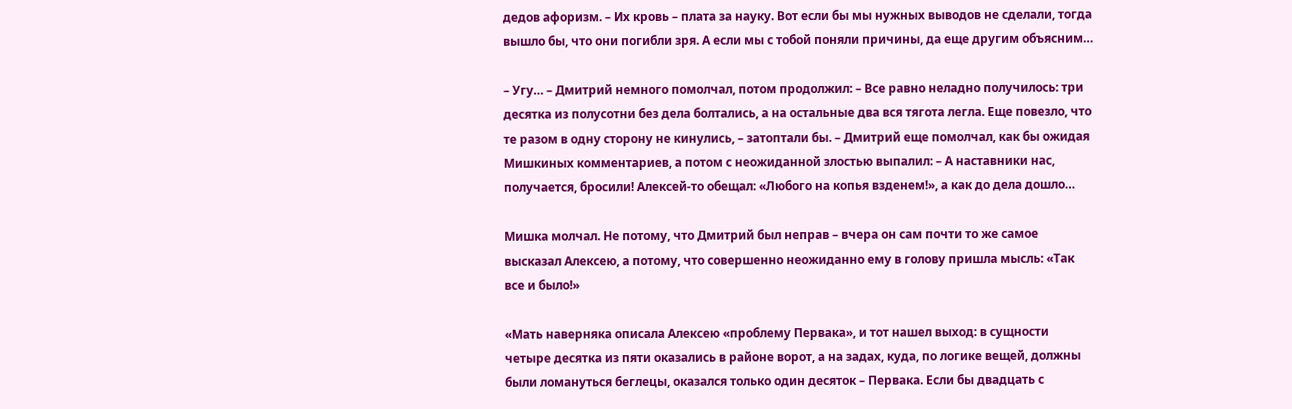дедов афоризм. – Их кровь – плата за науку. Вот если бы мы нужных выводов не сделали, тогда вышло бы, что они погибли зря. А если мы с тобой поняли причины, да еще другим объясним…

– Угу… – Дмитрий немного помолчал, потом продолжил: – Все равно неладно получилось: три десятка из полусотни без дела болтались, а на остальные два вся тягота легла. Еще повезло, что те разом в одну сторону не кинулись, – затоптали бы. – Дмитрий еще помолчал, как бы ожидая Мишкиных комментариев, а потом с неожиданной злостью выпалил: – А наставники нас, получается, бросили! Алексей-то обещал: «Любого на копья взденем!», а как до дела дошло…

Мишка молчал. Не потому, что Дмитрий был неправ – вчера он сам почти то же самое высказал Алексею, а потому, что совершенно неожиданно ему в голову пришла мысль: «Так все и было!»

«Мать наверняка описала Алексею «проблему Первака», и тот нашел выход: в сущности четыре десятка из пяти оказались в районе ворот, а на задах, куда, по логике вещей, должны были ломануться беглецы, оказался только один десяток – Первака. Если бы двадцать с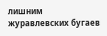лишним журавлевских бугаев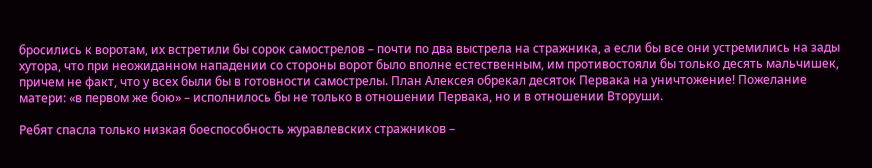бросились к воротам, их встретили бы сорок самострелов – почти по два выстрела на стражника, а если бы все они устремились на зады хутора, что при неожиданном нападении со стороны ворот было вполне естественным, им противостояли бы только десять мальчишек, причем не факт, что у всех были бы в готовности самострелы. План Алексея обрекал десяток Первака на уничтожение! Пожелание матери: «в первом же бою» – исполнилось бы не только в отношении Первака, но и в отношении Вторуши.

Ребят спасла только низкая боеспособность журавлевских стражников –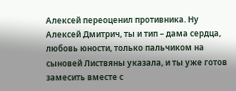Алексей переоценил противника. Ну Алексей Дмитрич, ты и тип – дама сердца, любовь юности, только пальчиком на сыновей Листвяны указала, и ты уже готов замесить вместе с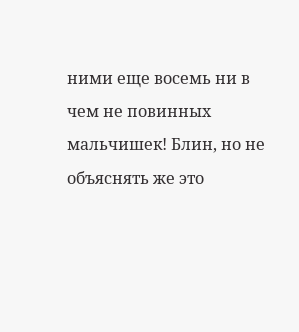ними еще восемь ни в чем не повинных мальчишек! Блин, но не объяснять же это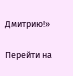Дмитрию!»

Перейти на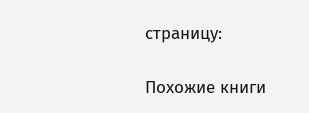страницу:

Похожие книги